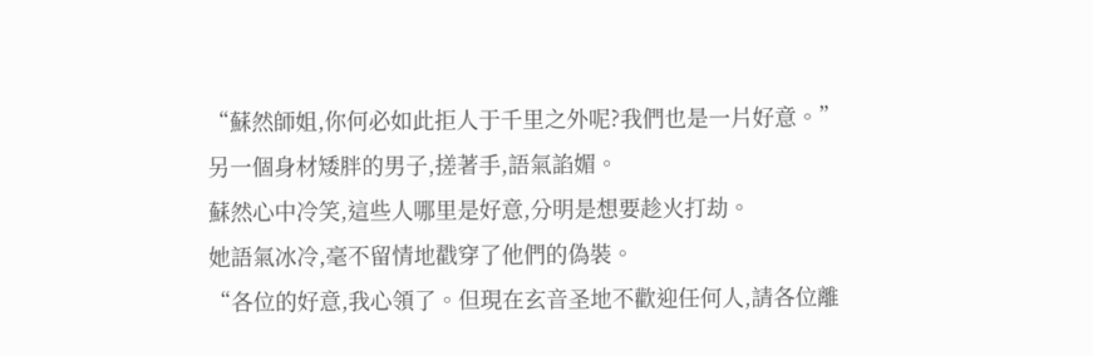“蘇然師姐,你何必如此拒人于千里之外呢?我們也是一片好意。”
另一個身材矮胖的男子,搓著手,語氣諂媚。
蘇然心中冷笑,這些人哪里是好意,分明是想要趁火打劫。
她語氣冰冷,毫不留情地戳穿了他們的偽裝。
“各位的好意,我心領了。但現在玄音圣地不歡迎任何人,請各位離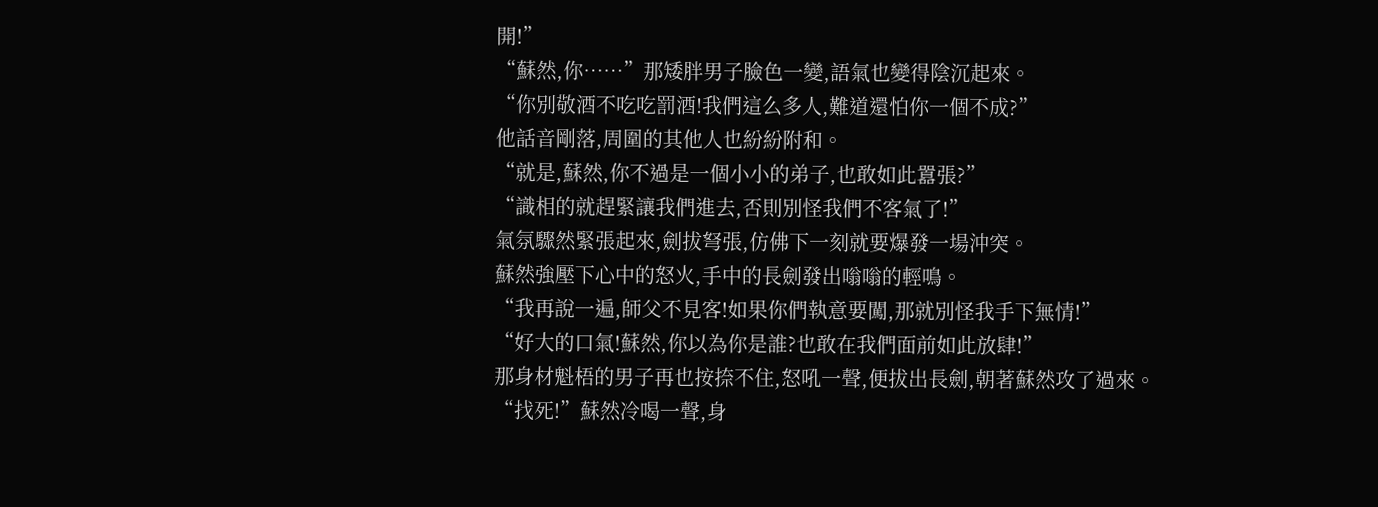開!”
“蘇然,你……”那矮胖男子臉色一變,語氣也變得陰沉起來。
“你別敬酒不吃吃罰酒!我們這么多人,難道還怕你一個不成?”
他話音剛落,周圍的其他人也紛紛附和。
“就是,蘇然,你不過是一個小小的弟子,也敢如此囂張?”
“識相的就趕緊讓我們進去,否則別怪我們不客氣了!”
氣氛驟然緊張起來,劍拔弩張,仿佛下一刻就要爆發一場沖突。
蘇然強壓下心中的怒火,手中的長劍發出嗡嗡的輕鳴。
“我再說一遍,師父不見客!如果你們執意要闖,那就別怪我手下無情!”
“好大的口氣!蘇然,你以為你是誰?也敢在我們面前如此放肆!”
那身材魁梧的男子再也按捺不住,怒吼一聲,便拔出長劍,朝著蘇然攻了過來。
“找死!”蘇然冷喝一聲,身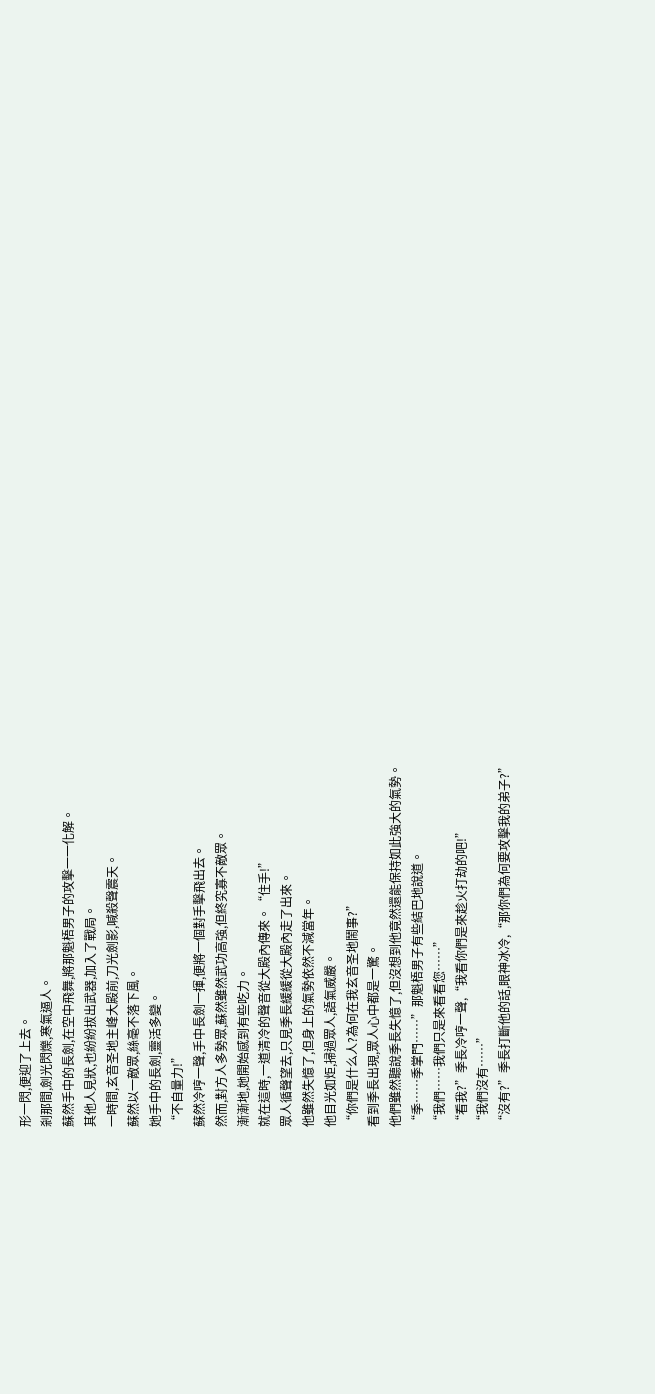形一閃,便迎了上去。
剎那間,劍光閃爍,寒氣逼人。
蘇然手中的長劍,在空中飛舞,將那魁梧男子的攻擊一一化解。
其他人見狀,也紛紛拔出武器,加入了戰局。
一時間,玄音圣地主峰大殿前,刀光劍影,喊殺聲震天。
蘇然以一敵眾,絲毫不落下風。
她手中的長劍,靈活多變。
“不自量力!”
蘇然冷哼一聲,手中長劍一揮,便將一個對手擊飛出去。
然而,對方人多勢眾,蘇然雖然武功高強,但終究寡不敵眾。
漸漸地,她開始感到有些吃力。
就在這時,一道清冷的聲音從大殿內傳來。“住手!”
眾人循聲望去,只見季長緩緩從大殿內走了出來。
他雖然失憶了,但身上的氣勢依然不減當年。
他目光如炬,掃過眾人,語氣威嚴。
“你們是什么人?為何在我玄音圣地鬧事?”
看到季長出現,眾人心中都是一驚。
他們雖然聽說季長失憶了,但沒想到他竟然還能保持如此強大的氣勢。
“季……季掌門……”那魁梧男子有些結巴地說道。
“我們……我們只是來看看您……”
“看我?”季長冷哼一聲,“我看你們是來趁火打劫的吧!”
“我們沒有……”
“沒有?”季長打斷他的話,眼神冰冷,“那你們為何要攻擊我的弟子?”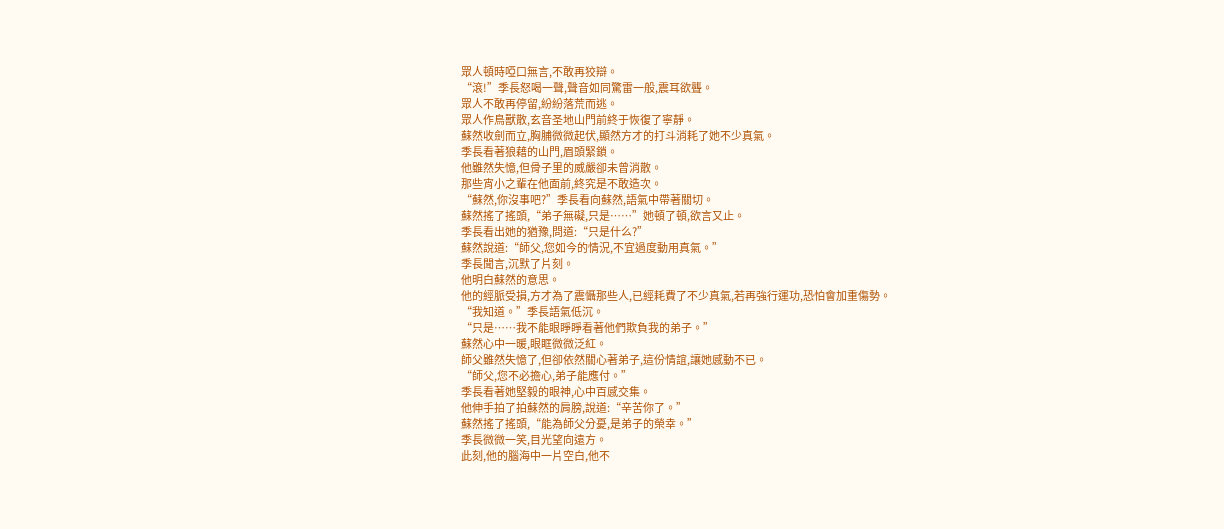眾人頓時啞口無言,不敢再狡辯。
“滾!”季長怒喝一聲,聲音如同驚雷一般,震耳欲聾。
眾人不敢再停留,紛紛落荒而逃。
眾人作鳥獸散,玄音圣地山門前終于恢復了寧靜。
蘇然收劍而立,胸脯微微起伏,顯然方才的打斗消耗了她不少真氣。
季長看著狼藉的山門,眉頭緊鎖。
他雖然失憶,但骨子里的威嚴卻未曾消散。
那些宵小之輩在他面前,終究是不敢造次。
“蘇然,你沒事吧?”季長看向蘇然,語氣中帶著關切。
蘇然搖了搖頭,“弟子無礙,只是……”她頓了頓,欲言又止。
季長看出她的猶豫,問道:“只是什么?”
蘇然說道:“師父,您如今的情況,不宜過度動用真氣。”
季長聞言,沉默了片刻。
他明白蘇然的意思。
他的經脈受損,方才為了震懾那些人,已經耗費了不少真氣,若再強行運功,恐怕會加重傷勢。
“我知道。”季長語氣低沉。
“只是……我不能眼睜睜看著他們欺負我的弟子。”
蘇然心中一暖,眼眶微微泛紅。
師父雖然失憶了,但卻依然關心著弟子,這份情誼,讓她感動不已。
“師父,您不必擔心,弟子能應付。”
季長看著她堅毅的眼神,心中百感交集。
他伸手拍了拍蘇然的肩膀,說道:“辛苦你了。”
蘇然搖了搖頭,“能為師父分憂,是弟子的榮幸。”
季長微微一笑,目光望向遠方。
此刻,他的腦海中一片空白,他不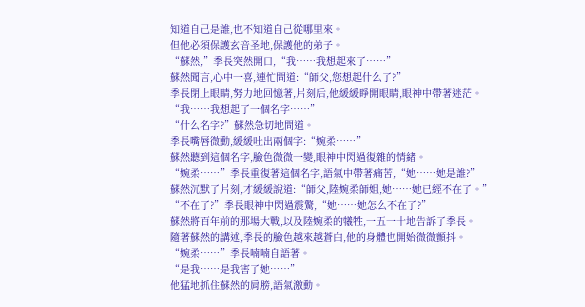知道自己是誰,也不知道自己從哪里來。
但他必須保護玄音圣地,保護他的弟子。
“蘇然,”季長突然開口,“我……我想起來了……”
蘇然聞言,心中一喜,連忙問道:“師父,您想起什么了?”
季長閉上眼睛,努力地回憶著,片刻后,他緩緩睜開眼睛,眼神中帶著迷茫。
“我……我想起了一個名字……”
“什么名字?”蘇然急切地問道。
季長嘴唇微動,緩緩吐出兩個字:“婉柔……”
蘇然聽到這個名字,臉色微微一變,眼神中閃過復雜的情緒。
“婉柔……”季長重復著這個名字,語氣中帶著痛苦,“她……她是誰?”
蘇然沉默了片刻,才緩緩說道:“師父,陸婉柔師姐,她……她已經不在了。”
“不在了?”季長眼神中閃過震驚,“她……她怎么不在了?”
蘇然將百年前的那場大戰,以及陸婉柔的犧牲,一五一十地告訴了季長。
隨著蘇然的講述,季長的臉色越來越蒼白,他的身體也開始微微顫抖。
“婉柔……”季長喃喃自語著。
“是我……是我害了她……”
他猛地抓住蘇然的肩膀,語氣激動。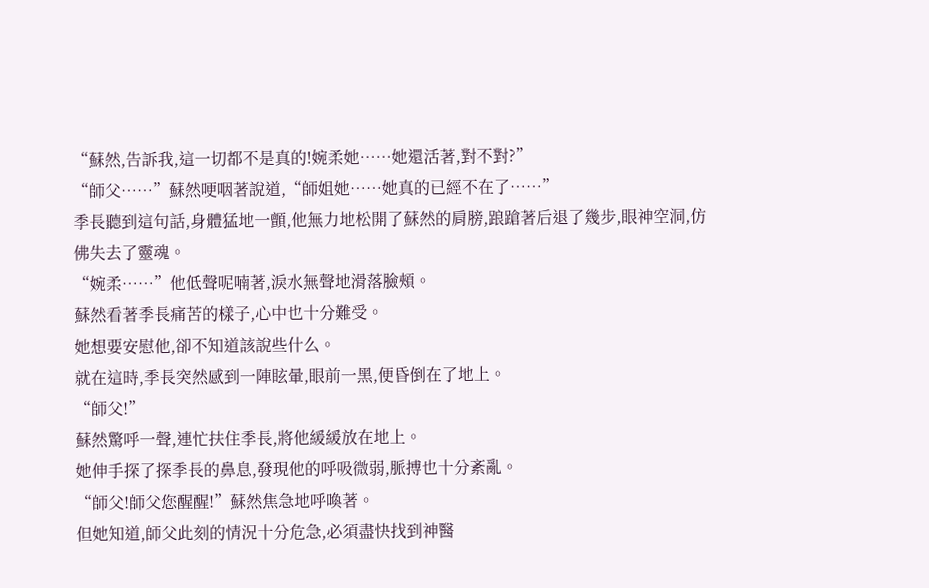“蘇然,告訴我,這一切都不是真的!婉柔她……她還活著,對不對?”
“師父……”蘇然哽咽著說道,“師姐她……她真的已經不在了……”
季長聽到這句話,身體猛地一顫,他無力地松開了蘇然的肩膀,踉蹌著后退了幾步,眼神空洞,仿佛失去了靈魂。
“婉柔……”他低聲呢喃著,淚水無聲地滑落臉頰。
蘇然看著季長痛苦的樣子,心中也十分難受。
她想要安慰他,卻不知道該說些什么。
就在這時,季長突然感到一陣眩暈,眼前一黑,便昏倒在了地上。
“師父!”
蘇然驚呼一聲,連忙扶住季長,將他緩緩放在地上。
她伸手探了探季長的鼻息,發現他的呼吸微弱,脈搏也十分紊亂。
“師父!師父您醒醒!”蘇然焦急地呼喚著。
但她知道,師父此刻的情況十分危急,必須盡快找到神醫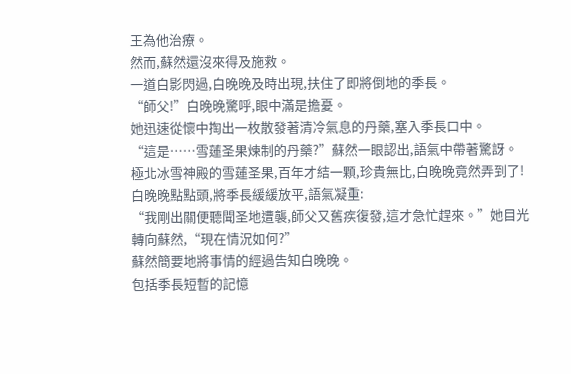王為他治療。
然而,蘇然還沒來得及施救。
一道白影閃過,白晚晚及時出現,扶住了即將倒地的季長。
“師父!”白晚晚驚呼,眼中滿是擔憂。
她迅速從懷中掏出一枚散發著清冷氣息的丹藥,塞入季長口中。
“這是……雪蓮圣果煉制的丹藥?”蘇然一眼認出,語氣中帶著驚訝。
極北冰雪神殿的雪蓮圣果,百年才結一顆,珍貴無比,白晚晚竟然弄到了!
白晚晚點點頭,將季長緩緩放平,語氣凝重:
“我剛出關便聽聞圣地遭襲,師父又舊疾復發,這才急忙趕來。”她目光轉向蘇然,“現在情況如何?”
蘇然簡要地將事情的經過告知白晚晚。
包括季長短暫的記憶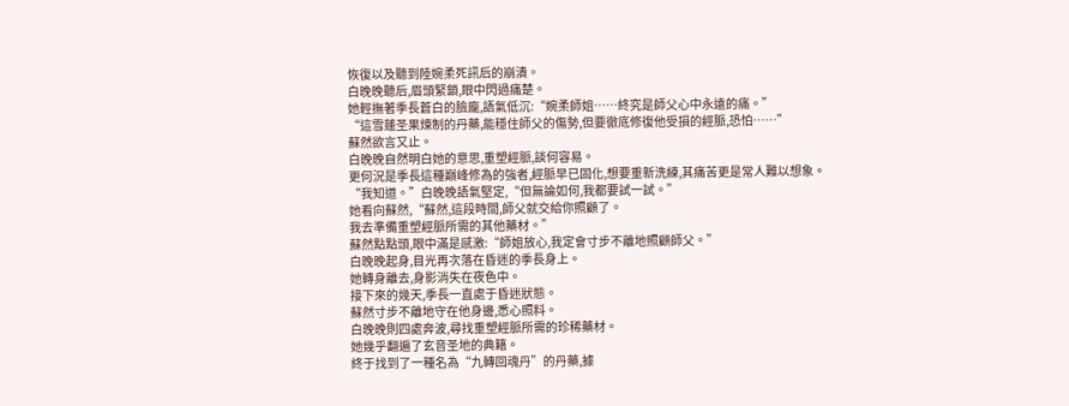恢復以及聽到陸婉柔死訊后的崩潰。
白晚晚聽后,眉頭緊鎖,眼中閃過痛楚。
她輕撫著季長蒼白的臉龐,語氣低沉:“婉柔師姐……終究是師父心中永遠的痛。”
“這雪蓮圣果煉制的丹藥,能穩住師父的傷勢,但要徹底修復他受損的經脈,恐怕……”
蘇然欲言又止。
白晚晚自然明白她的意思,重塑經脈,談何容易。
更何況是季長這種巔峰修為的強者,經脈早已固化,想要重新洗練,其痛苦更是常人難以想象。
“我知道。”白晚晚語氣堅定,“但無論如何,我都要試一試。”
她看向蘇然,“蘇然,這段時間,師父就交給你照顧了。
我去準備重塑經脈所需的其他藥材。”
蘇然點點頭,眼中滿是感激:“師姐放心,我定會寸步不離地照顧師父。”
白晚晚起身,目光再次落在昏迷的季長身上。
她轉身離去,身影消失在夜色中。
接下來的幾天,季長一直處于昏迷狀態。
蘇然寸步不離地守在他身邊,悉心照料。
白晚晚則四處奔波,尋找重塑經脈所需的珍稀藥材。
她幾乎翻遍了玄音圣地的典籍。
終于找到了一種名為“九轉回魂丹”的丹藥,據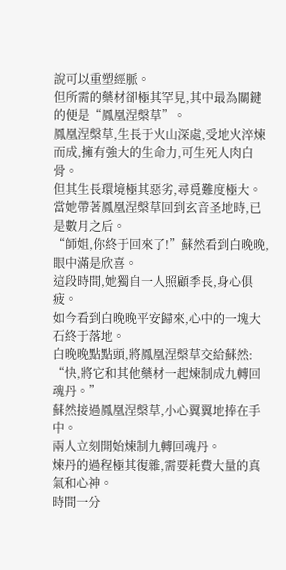說可以重塑經脈。
但所需的藥材卻極其罕見,其中最為關鍵的便是“鳳凰涅槃草”。
鳳凰涅槃草,生長于火山深處,受地火淬煉而成,擁有強大的生命力,可生死人肉白骨。
但其生長環境極其惡劣,尋覓難度極大。
當她帶著鳳凰涅槃草回到玄音圣地時,已是數月之后。
“師姐,你終于回來了!”蘇然看到白晚晚,眼中滿是欣喜。
這段時間,她獨自一人照顧季長,身心俱疲。
如今看到白晚晚平安歸來,心中的一塊大石終于落地。
白晚晚點點頭,將鳳凰涅槃草交給蘇然:
“快,將它和其他藥材一起煉制成九轉回魂丹。”
蘇然接過鳳凰涅槃草,小心翼翼地捧在手中。
兩人立刻開始煉制九轉回魂丹。
煉丹的過程極其復雜,需要耗費大量的真氣和心神。
時間一分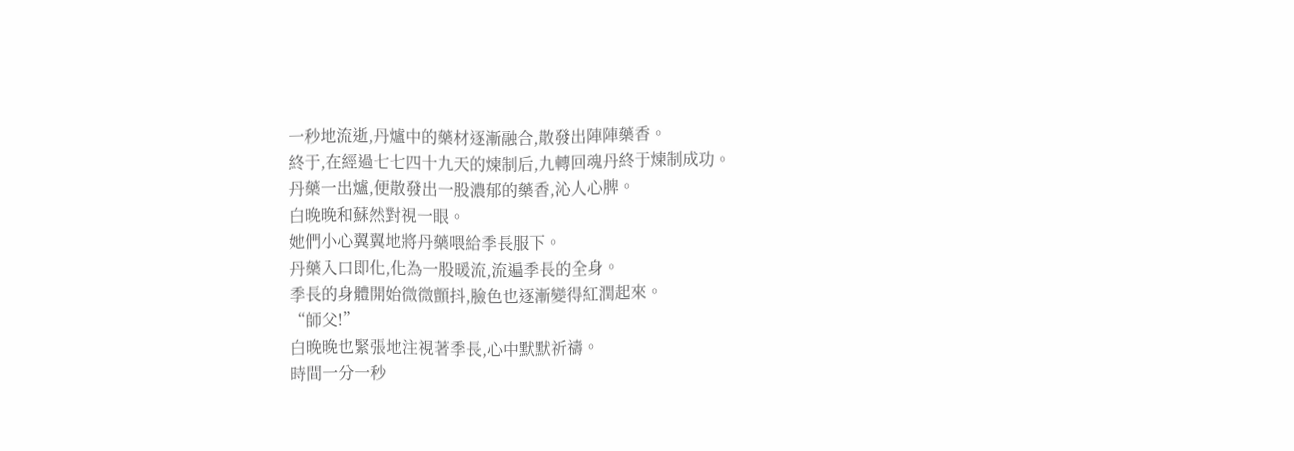一秒地流逝,丹爐中的藥材逐漸融合,散發出陣陣藥香。
終于,在經過七七四十九天的煉制后,九轉回魂丹終于煉制成功。
丹藥一出爐,便散發出一股濃郁的藥香,沁人心脾。
白晚晚和蘇然對視一眼。
她們小心翼翼地將丹藥喂給季長服下。
丹藥入口即化,化為一股暖流,流遍季長的全身。
季長的身體開始微微顫抖,臉色也逐漸變得紅潤起來。
“師父!”
白晚晚也緊張地注視著季長,心中默默祈禱。
時間一分一秒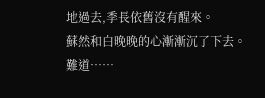地過去,季長依舊沒有醒來。
蘇然和白晚晚的心漸漸沉了下去。
難道……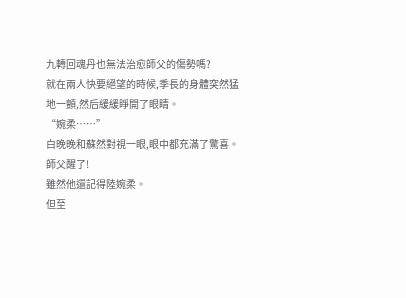九轉回魂丹也無法治愈師父的傷勢嗎?
就在兩人快要絕望的時候,季長的身體突然猛地一顫,然后緩緩睜開了眼睛。
“婉柔……”
白晚晚和蘇然對視一眼,眼中都充滿了驚喜。
師父醒了!
雖然他還記得陸婉柔。
但至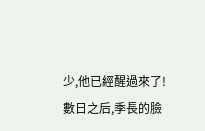少,他已經醒過來了!
數日之后,季長的臉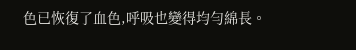色已恢復了血色,呼吸也變得均勻綿長。